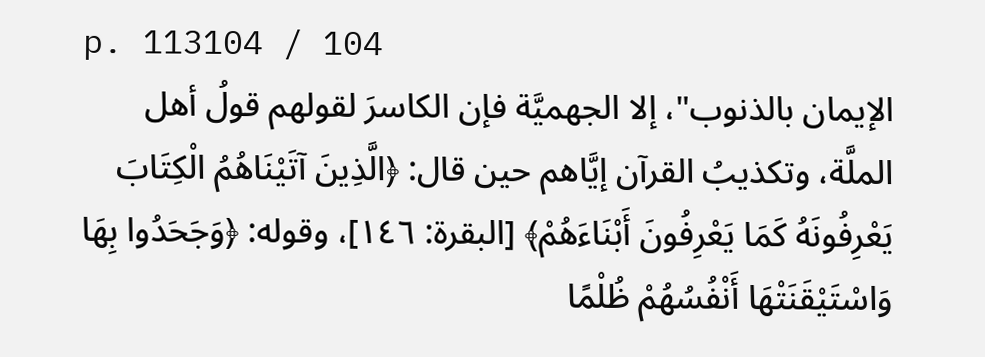p. 113104 / 104
الإيمان بالذنوب"، إلا الجهميَّة فإن الكاسرَ لقولهم قولُ أهل الملَّة، وتكذيبُ القرآن إيَّاهم حين قال: ﴿الَّذِينَ آتَيْنَاهُمُ الْكِتَابَ يَعْرِفُونَهُ كَمَا يَعْرِفُونَ أَبْنَاءَهُمْ﴾ [البقرة: ١٤٦]، وقوله: ﴿وَجَحَدُوا بِهَا وَاسْتَيْقَنَتْهَا أَنْفُسُهُمْ ظُلْمًا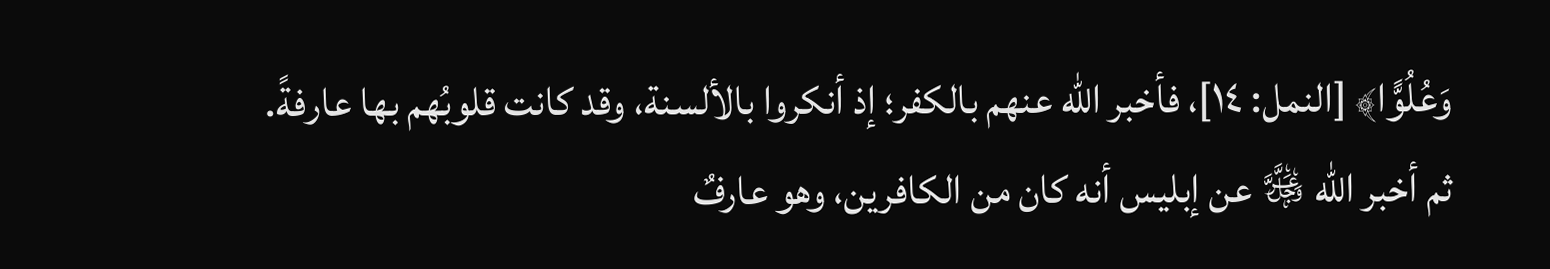وَعُلُوًّا﴾ [النمل: ١٤]، فأخبر الله عنهم بالكفر؛ إذ أنكروا بالألسنة، وقد كانت قلوبُهم بها عارفةً.
ثم أخبر الله ﷿ عن إبليس أنه كان من الكافرين، وهو عارفٌ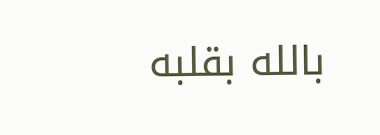بالله بقلبه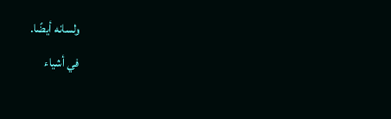ولسانه أيضًا.
في أشياء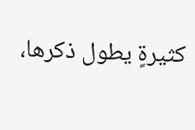كثيرةٍ يطول ذكرها،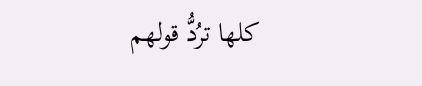كلها ترُدُّ قولهم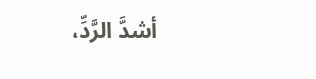أشدَّ الرَّدِّ،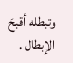وتبطله أقبحَ الإبطال .